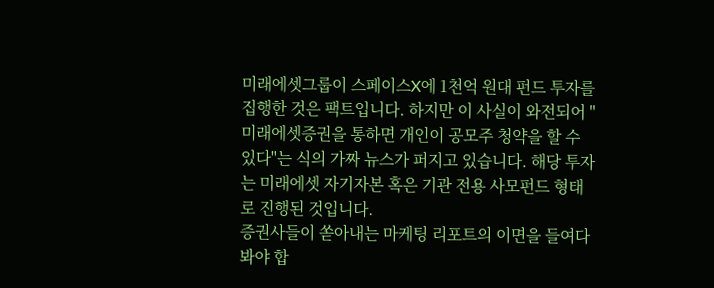미래에셋그룹이 스페이스X에 1천억 원대 펀드 투자를 집행한 것은 팩트입니다. 하지만 이 사실이 와전되어 "미래에셋증권을 통하면 개인이 공모주 청약을 할 수 있다"는 식의 가짜 뉴스가 퍼지고 있습니다. 해당 투자는 미래에셋 자기자본 혹은 기관 전용 사모펀드 형태로 진행된 것입니다.
증권사들이 쏟아내는 마케팅 리포트의 이면을 들여다봐야 합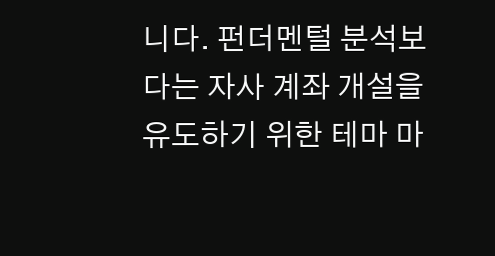니다. 펀더멘털 분석보다는 자사 계좌 개설을 유도하기 위한 테마 마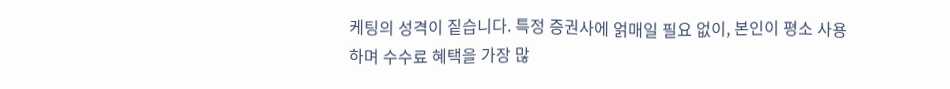케팅의 성격이 짙습니다. 특정 증권사에 얽매일 필요 없이, 본인이 평소 사용하며 수수료 혜택을 가장 많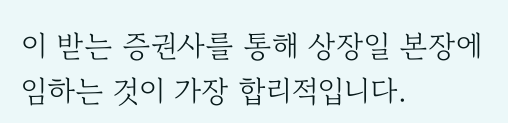이 받는 증권사를 통해 상장일 본장에 임하는 것이 가장 합리적입니다.